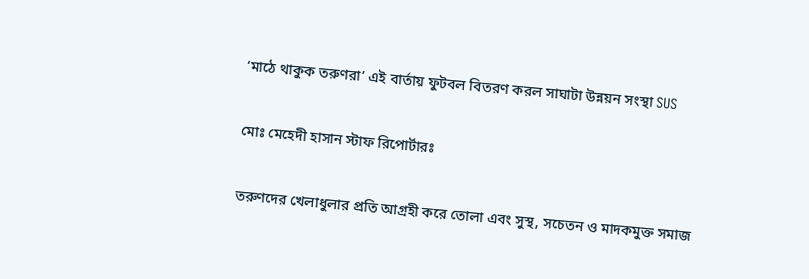‘মাঠে থাকুক তরুণরা’ এই বার্তায় ফুটবল বিতরণ করল সাঘাটা উন্নয়ন সংস্থা SUS

মোঃ মেহেদী হাসান স্টাফ রিপোর্টারঃ

তরুণদের খেলাধুলার প্রতি আগ্রহী করে তোলা এবং সুস্থ, সচেতন ও মাদকমুক্ত সমাজ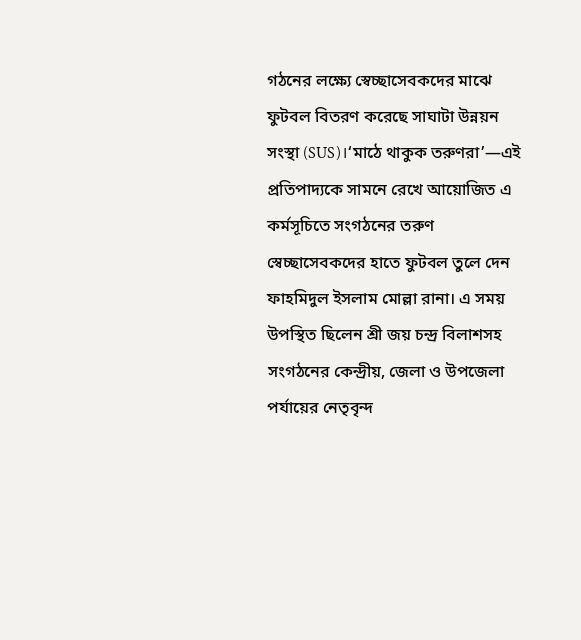গঠনের লক্ষ্যে স্বেচ্ছাসেবকদের মাঝে ফুটবল বিতরণ করেছে সাঘাটা উন্নয়ন সংস্থা (SUS)।‘মাঠে থাকুক তরুণরা’—এই প্রতিপাদ্যকে সামনে রেখে আয়োজিত এ কর্মসূচিতে সংগঠনের তরুণ স্বেচ্ছাসেবকদের হাতে ফুটবল তুলে দেন ফাহমিদুল ইসলাম মোল্লা রানা। এ সময় উপস্থিত ছিলেন শ্রী জয় চন্দ্র বিলাশসহ সংগঠনের কেন্দ্রীয়, জেলা ও উপজেলা পর্যায়ের নেতৃবৃন্দ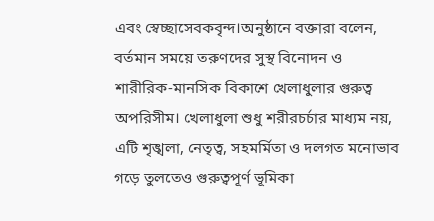এবং স্বেচ্ছাসেবকবৃন্দ।অনুষ্ঠানে বক্তারা বলেন, বর্তমান সময়ে তরুণদের সুস্থ বিনোদন ও শারীরিক-মানসিক বিকাশে খেলাধুলার গুরুত্ব অপরিসীম। খেলাধুলা শুধু শরীরচর্চার মাধ্যম নয়, এটি শৃঙ্খলা, নেতৃত্ব, সহমর্মিতা ও দলগত মনোভাব গড়ে তুলতেও গুরুত্বপূর্ণ ভূমিকা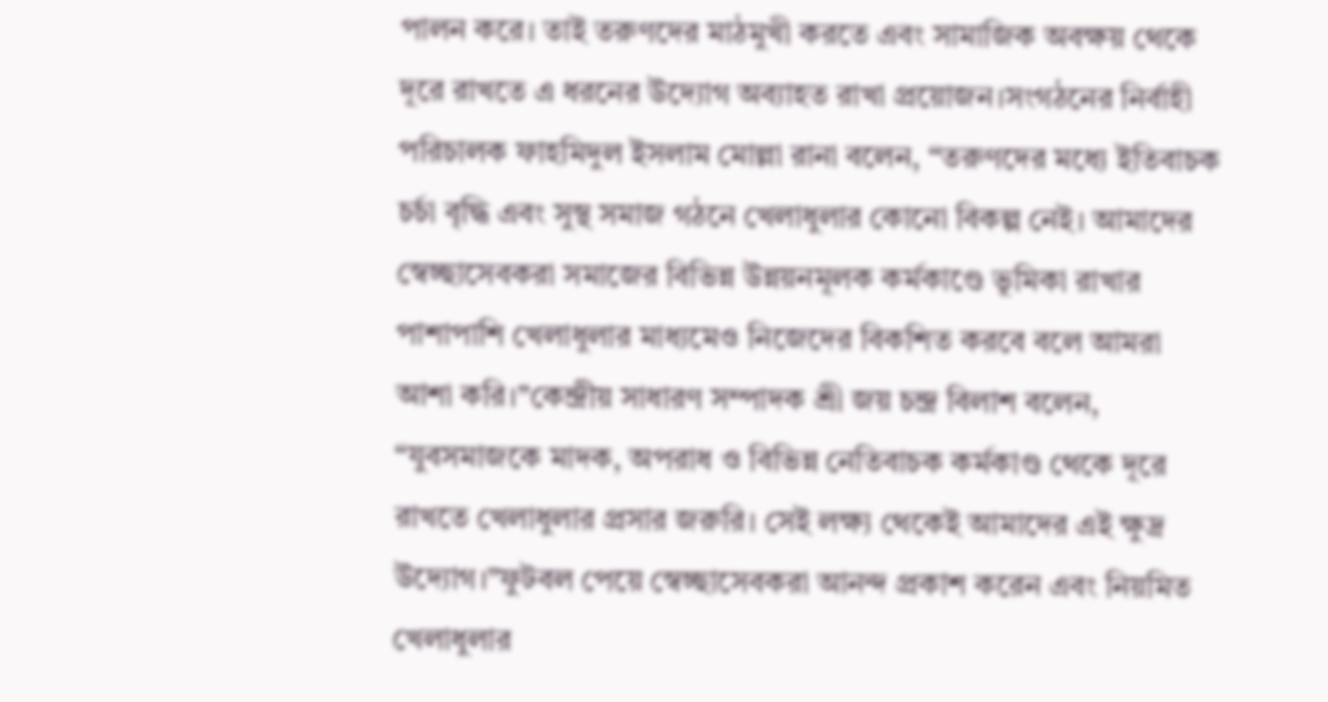পালন করে। তাই তরুণদের মাঠমুখী করতে এবং সামাজিক অবক্ষয় থেকে দূরে রাখতে এ ধরনের উদ্যোগ অব্যাহত রাখা প্রয়োজন।সংগঠনের নির্বাহী পরিচালক ফাহমিদুল ইসলাম মোল্লা রানা বলেন, “তরুণদের মধ্যে ইতিবাচক চর্চা বৃদ্ধি এবং সুস্থ সমাজ গঠনে খেলাধুলার কোনো বিকল্প নেই। আমাদের স্বেচ্ছাসেবকরা সমাজের বিভিন্ন উন্নয়নমূলক কর্মকাণ্ডে ভূমিকা রাখার পাশাপাশি খেলাধুলার মাধ্যমেও নিজেদের বিকশিত করবে বলে আমরা আশা করি।”কেন্দ্রীয় সাধারণ সম্পাদক শ্রী জয় চন্দ্র বিলাশ বলেন, “যুবসমাজকে মাদক, অপরাধ ও বিভিন্ন নেতিবাচক কর্মকাণ্ড থেকে দূরে রাখতে খেলাধুলার প্রসার জরুরি। সেই লক্ষ্য থেকেই আমাদের এই ক্ষুদ্র উদ্যোগ।”ফুটবল পেয়ে স্বেচ্ছাসেবকরা আনন্দ প্রকাশ করেন এবং নিয়মিত খেলাধুলার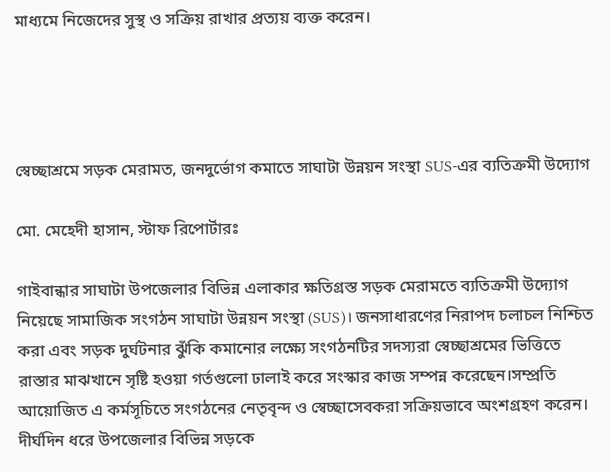মাধ্যমে নিজেদের সুস্থ ও সক্রিয় রাখার প্রত্যয় ব্যক্ত করেন।




স্বেচ্ছাশ্রমে সড়ক মেরামত, জনদুর্ভোগ কমাতে সাঘাটা উন্নয়ন সংস্থা SUS-এর ব্যতিক্রমী উদ্যোগ

মো. মেহেদী হাসান, স্টাফ রিপোর্টারঃ

গাইবান্ধার সাঘাটা উপজেলার বিভিন্ন এলাকার ক্ষতিগ্রস্ত সড়ক মেরামতে ব্যতিক্রমী উদ্যোগ নিয়েছে সামাজিক সংগঠন সাঘাটা উন্নয়ন সংস্থা (SUS)। জনসাধারণের নিরাপদ চলাচল নিশ্চিত করা এবং সড়ক দুর্ঘটনার ঝুঁকি কমানোর লক্ষ্যে সংগঠনটির সদস্যরা স্বেচ্ছাশ্রমের ভিত্তিতে রাস্তার মাঝখানে সৃষ্টি হওয়া গর্তগুলো ঢালাই করে সংস্কার কাজ সম্পন্ন করেছেন।সম্প্রতি আয়োজিত এ কর্মসূচিতে সংগঠনের নেতৃবৃন্দ ও স্বেচ্ছাসেবকরা সক্রিয়ভাবে অংশগ্রহণ করেন। দীর্ঘদিন ধরে উপজেলার বিভিন্ন সড়কে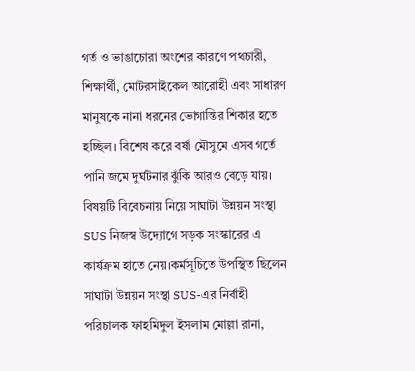গর্ত ও ভাঙাচোরা অংশের কারণে পথচারী, শিক্ষার্থী, মোটরসাইকেল আরোহী এবং সাধারণ মানুষকে নানা ধরনের ভোগান্তির শিকার হতে হচ্ছিল। বিশেষ করে বর্ষা মৌসুমে এসব গর্তে পানি জমে দুর্ঘটনার ঝুঁকি আরও বেড়ে যায়। বিষয়টি বিবেচনায় নিয়ে সাঘাটা উন্নয়ন সংস্থা SUS নিজস্ব উদ্যোগে সড়ক সংস্কারের এ কার্যক্রম হাতে নেয়।কর্মসূচিতে উপস্থিত ছিলেন সাঘাটা উন্নয়ন সংস্থা SUS-এর নির্বাহী পরিচালক ফাহমিদুল ইসলাম মোল্লা রানা,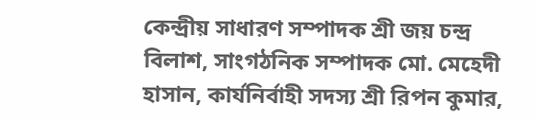কেন্দ্রীয় সাধারণ সম্পাদক শ্রী জয় চন্দ্র বিলাশ, সাংগঠনিক সম্পাদক মো. মেহেদী হাসান, কার্যনির্বাহী সদস্য শ্রী রিপন কুমার,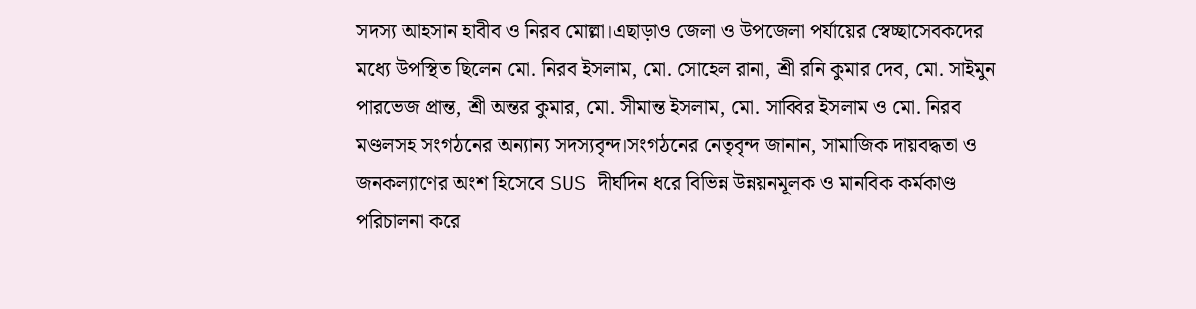সদস্য আহসান হাবীব ও নিরব মোল্লা।এছাড়াও জেলা ও উপজেলা পর্যায়ের স্বেচ্ছাসেবকদের মধ্যে উপস্থিত ছিলেন মো. নিরব ইসলাম, মো. সোহেল রানা, শ্রী রনি কুমার দেব, মো. সাইমুন পারভেজ প্রান্ত, শ্রী অন্তর কুমার, মো. সীমান্ত ইসলাম, মো. সাব্বির ইসলাম ও মো. নিরব মণ্ডলসহ সংগঠনের অন্যান্য সদস্যবৃন্দ।সংগঠনের নেতৃবৃন্দ জানান, সামাজিক দায়বদ্ধতা ও জনকল্যাণের অংশ হিসেবে SUS দীর্ঘদিন ধরে বিভিন্ন উন্নয়নমূলক ও মানবিক কর্মকাণ্ড পরিচালনা করে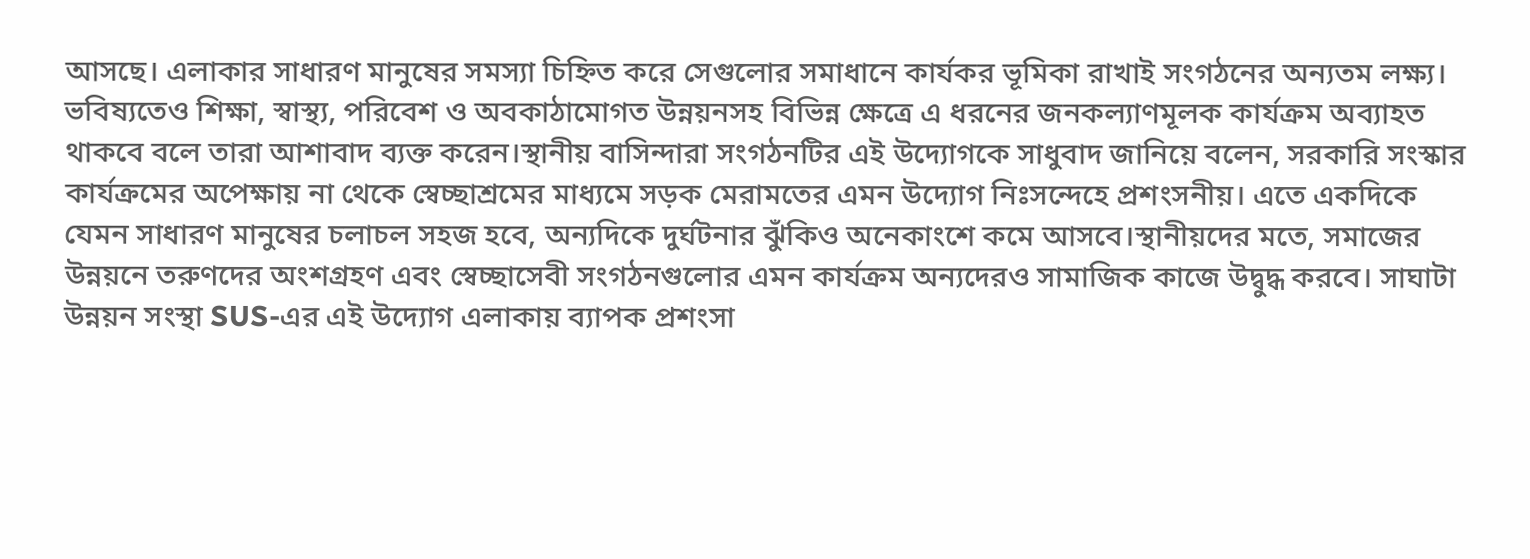আসছে। এলাকার সাধারণ মানুষের সমস্যা চিহ্নিত করে সেগুলোর সমাধানে কার্যকর ভূমিকা রাখাই সংগঠনের অন্যতম লক্ষ্য। ভবিষ্যতেও শিক্ষা, স্বাস্থ্য, পরিবেশ ও অবকাঠামোগত উন্নয়নসহ বিভিন্ন ক্ষেত্রে এ ধরনের জনকল্যাণমূলক কার্যক্রম অব্যাহত থাকবে বলে তারা আশাবাদ ব্যক্ত করেন।স্থানীয় বাসিন্দারা সংগঠনটির এই উদ্যোগকে সাধুবাদ জানিয়ে বলেন, সরকারি সংস্কার কার্যক্রমের অপেক্ষায় না থেকে স্বেচ্ছাশ্রমের মাধ্যমে সড়ক মেরামতের এমন উদ্যোগ নিঃসন্দেহে প্রশংসনীয়। এতে একদিকে যেমন সাধারণ মানুষের চলাচল সহজ হবে, অন্যদিকে দুর্ঘটনার ঝুঁকিও অনেকাংশে কমে আসবে।স্থানীয়দের মতে, সমাজের উন্নয়নে তরুণদের অংশগ্রহণ এবং স্বেচ্ছাসেবী সংগঠনগুলোর এমন কার্যক্রম অন্যদেরও সামাজিক কাজে উদ্বুদ্ধ করবে। সাঘাটা উন্নয়ন সংস্থা SUS-এর এই উদ্যোগ এলাকায় ব্যাপক প্রশংসা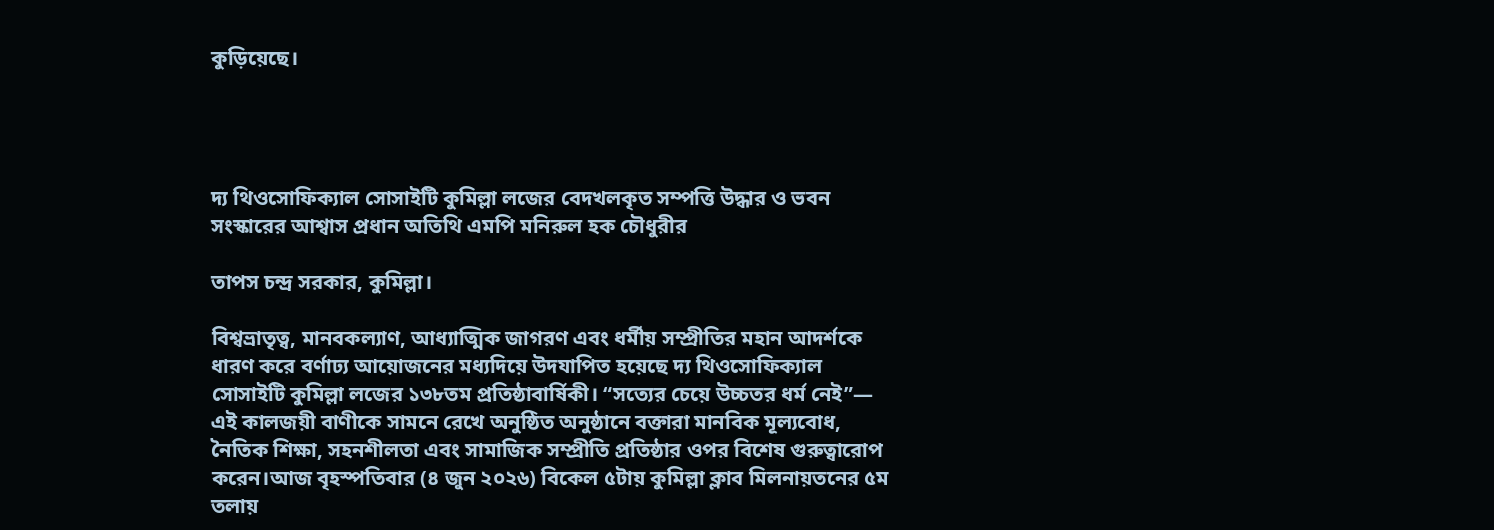কুড়িয়েছে।




দ্য থিওসোফিক্যাল সোসাইটি কুমিল্লা লজের বেদখলকৃত সম্পত্তি উদ্ধার ও ভবন সংস্কারের আশ্বাস প্রধান অতিথি এমপি মনিরুল হক চৌধুরীর

তাপস চন্দ্র সরকার, কুমিল্লা।

বিশ্বভ্রাতৃত্ব, মানবকল্যাণ, আধ্যাত্মিক জাগরণ এবং ধর্মীয় সম্প্রীতির মহান আদর্শকে ধারণ করে বর্ণাঢ্য আয়োজনের মধ্যদিয়ে উদযাপিত হয়েছে দ্য থিওসোফিক্যাল সোসাইটি কুমিল্লা লজের ১৩৮তম প্রতিষ্ঠাবার্ষিকী। “সত্যের চেয়ে উচ্চতর ধর্ম নেই”— এই কালজয়ী বাণীকে সামনে রেখে অনুষ্ঠিত অনুষ্ঠানে বক্তারা মানবিক মূল্যবোধ, নৈতিক শিক্ষা, সহনশীলতা এবং সামাজিক সম্প্রীতি প্রতিষ্ঠার ওপর বিশেষ গুরুত্বারোপ করেন।আজ বৃহস্পতিবার (৪ জুন ২০২৬) বিকেল ৫টায় কুমিল্লা ক্লাব মিলনায়তনের ৫ম তলায়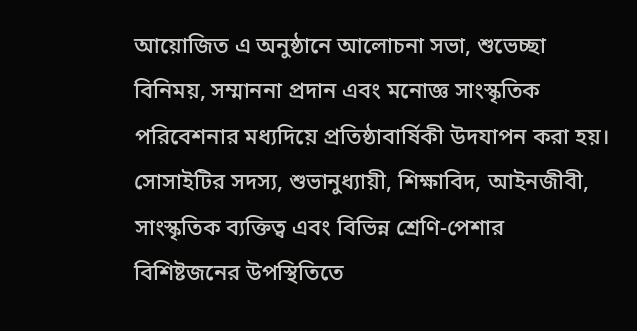আয়োজিত এ অনুষ্ঠানে আলোচনা সভা, শুভেচ্ছা বিনিময়, সম্মাননা প্রদান এবং মনোজ্ঞ সাংস্কৃতিক পরিবেশনার মধ্যদিয়ে প্রতিষ্ঠাবার্ষিকী উদযাপন করা হয়। সোসাইটির সদস্য, শুভানুধ্যায়ী, শিক্ষাবিদ, আইনজীবী, সাংস্কৃতিক ব্যক্তিত্ব এবং বিভিন্ন শ্রেণি-পেশার বিশিষ্টজনের উপস্থিতিতে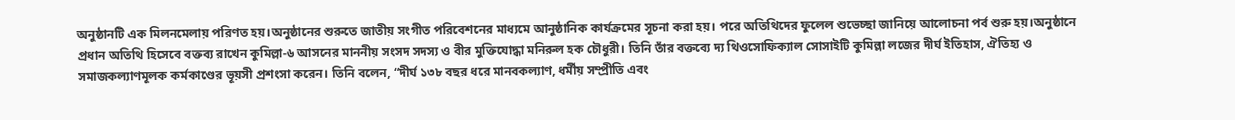অনুষ্ঠানটি এক মিলনমেলায় পরিণত হয়।অনুষ্ঠানের শুরুতে জাতীয় সংগীত পরিবেশনের মাধ্যমে আনুষ্ঠানিক কার্যক্রমের সূচনা করা হয়। পরে অতিথিদের ফুলেল শুভেচ্ছা জানিয়ে আলোচনা পর্ব শুরু হয়।অনুষ্ঠানে প্রধান অতিথি হিসেবে বক্তব্য রাখেন কুমিল্লা-৬ আসনের মাননীয় সংসদ সদস্য ও বীর মুক্তিযোদ্ধা মনিরুল হক চৌধুরী। তিনি তাঁর বক্তব্যে দ্য থিওসোফিক্যাল সোসাইটি কুমিল্লা লজের দীর্ঘ ইতিহাস, ঐতিহ্য ও সমাজকল্যাণমূলক কর্মকাণ্ডের ভূয়সী প্রশংসা করেন। তিনি বলেন, “দীর্ঘ ১৩৮ বছর ধরে মানবকল্যাণ, ধর্মীয় সম্প্রীতি এবং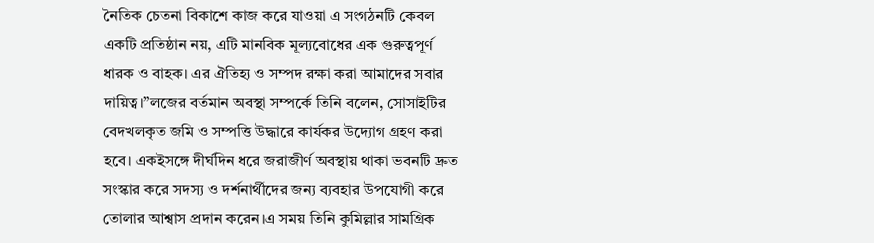নৈতিক চেতনা বিকাশে কাজ করে যাওয়া এ সংগঠনটি কেবল একটি প্রতিষ্ঠান নয়, এটি মানবিক মূল্যবোধের এক গুরুত্বপূর্ণ ধারক ও বাহক। এর ঐতিহ্য ও সম্পদ রক্ষা করা আমাদের সবার দায়িত্ব।”লজের বর্তমান অবস্থা সম্পর্কে তিনি বলেন, সোসাইটির বেদখলকৃত জমি ও সম্পত্তি উদ্ধারে কার্যকর উদ্যোগ গ্রহণ করা হবে। একইসঙ্গে দীর্ঘদিন ধরে জরাজীর্ণ অবস্থায় থাকা ভবনটি দ্রুত সংস্কার করে সদস্য ও দর্শনার্থীদের জন্য ব্যবহার উপযোগী করে তোলার আশ্বাস প্রদান করেন।এ সময় তিনি কুমিল্লার সামগ্রিক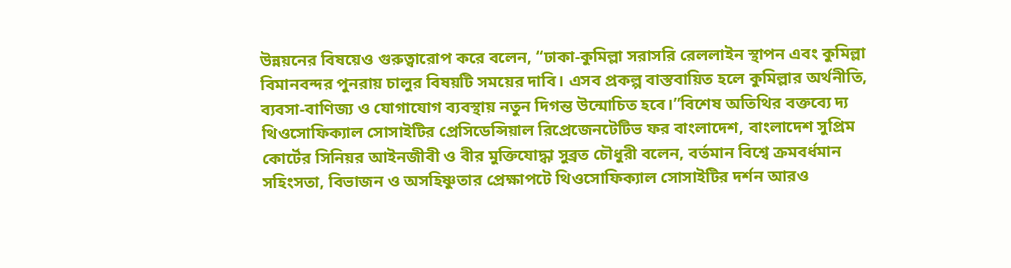উন্নয়নের বিষয়েও গুরুত্বারোপ করে বলেন, “ঢাকা-কুমিল্লা সরাসরি রেললাইন স্থাপন এবং কুমিল্লা বিমানবন্দর পুনরায় চালুর বিষয়টি সময়ের দাবি। এসব প্রকল্প বাস্তবায়িত হলে কুমিল্লার অর্থনীতি, ব্যবসা-বাণিজ্য ও যোগাযোগ ব্যবস্থায় নতুন দিগন্ত উন্মোচিত হবে।”বিশেষ অতিথির বক্তব্যে দ্য থিওসোফিক্যাল সোসাইটির প্রেসিডেন্সিয়াল রিপ্রেজেনটেটিভ ফর বাংলাদেশ, বাংলাদেশ সুপ্রিম কোর্টের সিনিয়র আইনজীবী ও বীর মুক্তিযোদ্ধা সুব্রত চৌধুরী বলেন, বর্তমান বিশ্বে ক্রমবর্ধমান সহিংসতা, বিভাজন ও অসহিষ্ণুতার প্রেক্ষাপটে থিওসোফিক্যাল সোসাইটির দর্শন আরও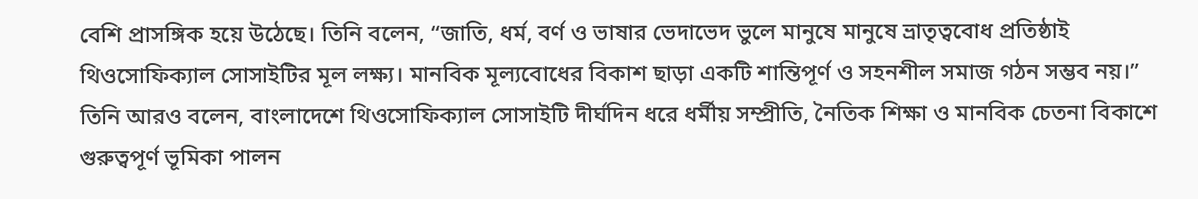বেশি প্রাসঙ্গিক হয়ে উঠেছে। তিনি বলেন, “জাতি, ধর্ম, বর্ণ ও ভাষার ভেদাভেদ ভুলে মানুষে মানুষে ভ্রাতৃত্ববোধ প্রতিষ্ঠাই থিওসোফিক্যাল সোসাইটির মূল লক্ষ্য। মানবিক মূল্যবোধের বিকাশ ছাড়া একটি শান্তিপূর্ণ ও সহনশীল সমাজ গঠন সম্ভব নয়।” তিনি আরও বলেন, বাংলাদেশে থিওসোফিক্যাল সোসাইটি দীর্ঘদিন ধরে ধর্মীয় সম্প্রীতি, নৈতিক শিক্ষা ও মানবিক চেতনা বিকাশে গুরুত্বপূর্ণ ভূমিকা পালন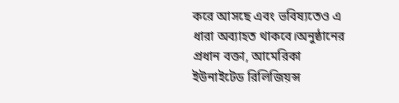করে আসছে এবং ভবিষ্যতেও এ ধারা অব্যাহত থাকবে।অনুষ্ঠানের প্রধান বক্তা, আমেরিকা ইউনাইটেড রিলিজিয়ন্স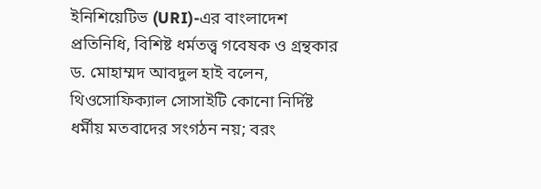ইনিশিয়েটিভ (URI)-এর বাংলাদেশ প্রতিনিধি, বিশিষ্ট ধর্মতত্ত্ব গবেষক ও গ্রন্থকার ড. মোহাম্মদ আবদুল হাই বলেন, থিওসোফিক্যাল সোসাইটি কোনো নির্দিষ্ট ধর্মীয় মতবাদের সংগঠন নয়; বরং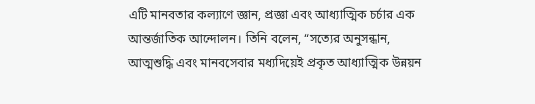এটি মানবতার কল্যাণে জ্ঞান, প্রজ্ঞা এবং আধ্যাত্মিক চর্চার এক আন্তর্জাতিক আন্দোলন। তিনি বলেন, “সত্যের অনুসন্ধান, আত্মশুদ্ধি এবং মানবসেবার মধ্যদিয়েই প্রকৃত আধ্যাত্মিক উন্নয়ন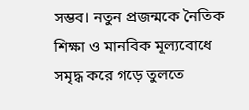সম্ভব। নতুন প্রজন্মকে নৈতিক শিক্ষা ও মানবিক মূল্যবোধে সমৃদ্ধ করে গড়ে তুলতে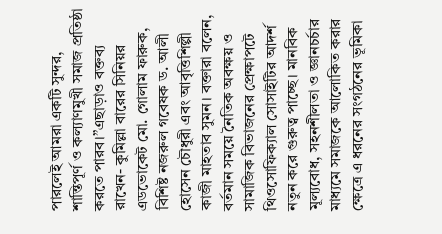পারলেই আমরা একটি সুন্দর, শান্তিপূর্ণ ও কল্যাণমুখী সমাজ প্রতিষ্ঠা করতে পারব।”এছাড়াও বক্তব্য রাখেন- কুমিল্লা বারের সিনিয়র এডভোকেট মো. গোলাম ফারুক, বিশিষ্ট নজরুল গবেষক ড. আলী হোসেন চৌধুরী এবং আবৃত্তিশিল্পী কাজী মাহতাব সুমন। বক্তারা বলেন, বর্তমান সময়ে নৈতিক অবক্ষয় ও সামাজিক বিভাজনের প্রেক্ষাপটে থিওসোফিক্যাল সোসাইটির আদর্শ নতুন করে গুরুত্ব পাচ্ছে। মানবিক মূল্যবোধ, সহনশীলতা ও জ্ঞানচর্চার মাধ্যমে সমাজকে আলোকিত করার ক্ষেত্রে এ ধরনের সংগঠনের ভূমিকা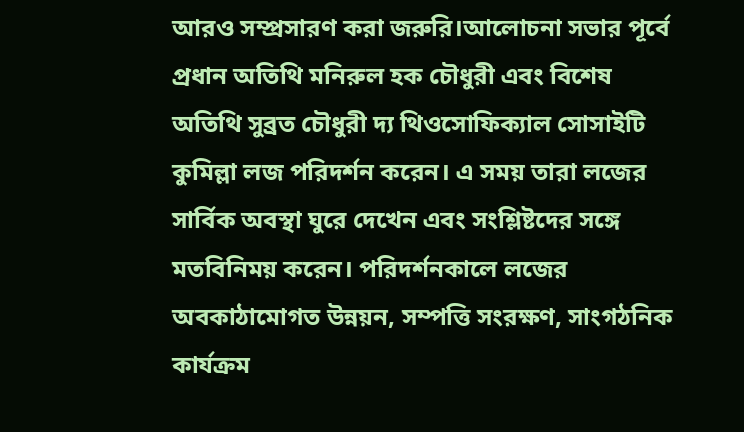আরও সম্প্রসারণ করা জরুরি।আলোচনা সভার পূর্বে প্রধান অতিথি মনিরুল হক চৌধুরী এবং বিশেষ অতিথি সুব্রত চৌধুরী দ্য থিওসোফিক্যাল সোসাইটি কুমিল্লা লজ পরিদর্শন করেন। এ সময় তারা লজের সার্বিক অবস্থা ঘুরে দেখেন এবং সংশ্লিষ্টদের সঙ্গে মতবিনিময় করেন। পরিদর্শনকালে লজের অবকাঠামোগত উন্নয়ন, সম্পত্তি সংরক্ষণ, সাংগঠনিক কার্যক্রম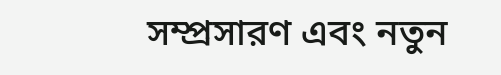সম্প্রসারণ এবং নতুন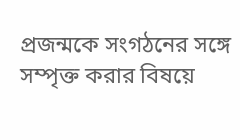প্রজন্মকে সংগঠনের সঙ্গে সম্পৃক্ত করার বিষয়ে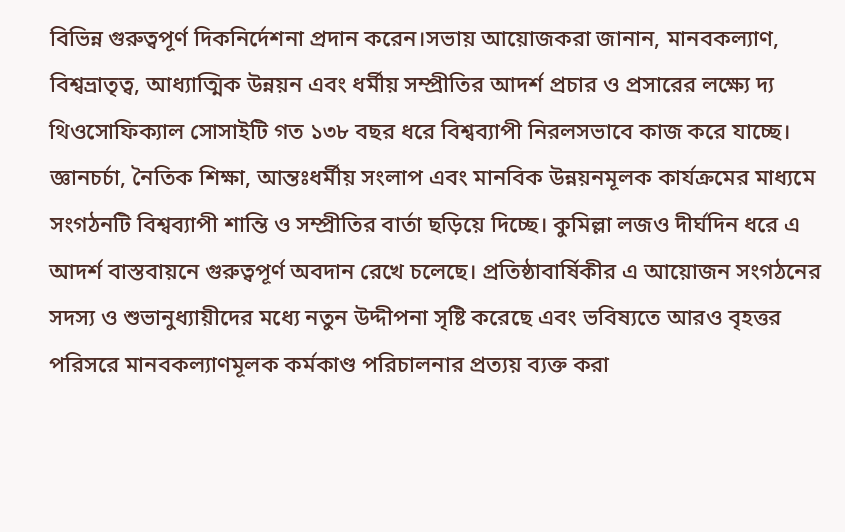বিভিন্ন গুরুত্বপূর্ণ দিকনির্দেশনা প্রদান করেন।সভায় আয়োজকরা জানান, মানবকল্যাণ, বিশ্বভ্রাতৃত্ব, আধ্যাত্মিক উন্নয়ন এবং ধর্মীয় সম্প্রীতির আদর্শ প্রচার ও প্রসারের লক্ষ্যে দ্য থিওসোফিক্যাল সোসাইটি গত ১৩৮ বছর ধরে বিশ্বব্যাপী নিরলসভাবে কাজ করে যাচ্ছে। জ্ঞানচর্চা, নৈতিক শিক্ষা, আন্তঃধর্মীয় সংলাপ এবং মানবিক উন্নয়নমূলক কার্যক্রমের মাধ্যমে সংগঠনটি বিশ্বব্যাপী শান্তি ও সম্প্রীতির বার্তা ছড়িয়ে দিচ্ছে। কুমিল্লা লজও দীর্ঘদিন ধরে এ আদর্শ বাস্তবায়নে গুরুত্বপূর্ণ অবদান রেখে চলেছে। প্রতিষ্ঠাবার্ষিকীর এ আয়োজন সংগঠনের সদস্য ও শুভানুধ্যায়ীদের মধ্যে নতুন উদ্দীপনা সৃষ্টি করেছে এবং ভবিষ্যতে আরও বৃহত্তর পরিসরে মানবকল্যাণমূলক কর্মকাণ্ড পরিচালনার প্রত্যয় ব্যক্ত করা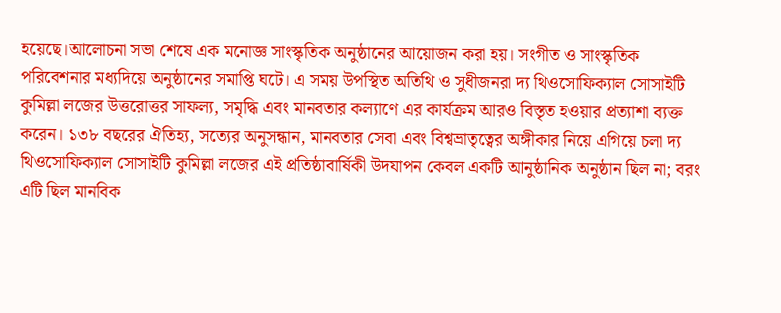হয়েছে।আলোচনা সভা শেষে এক মনোজ্ঞ সাংস্কৃতিক অনুষ্ঠানের আয়োজন করা হয়। সংগীত ও সাংস্কৃতিক পরিবেশনার মধ্যদিয়ে অনুষ্ঠানের সমাপ্তি ঘটে। এ সময় উপস্থিত অতিথি ও সুধীজনরা দ্য থিওসোফিক্যাল সোসাইটি কুমিল্লা লজের উত্তরোত্তর সাফল্য, সমৃদ্ধি এবং মানবতার কল্যাণে এর কার্যক্রম আরও বিস্তৃত হওয়ার প্রত্যাশা ব্যক্ত করেন। ১৩৮ বছরের ঐতিহ্য, সত্যের অনুসন্ধান, মানবতার সেবা এবং বিশ্বভ্রাতৃত্বের অঙ্গীকার নিয়ে এগিয়ে চলা দ্য থিওসোফিক্যাল সোসাইটি কুমিল্লা লজের এই প্রতিষ্ঠাবার্ষিকী উদযাপন কেবল একটি আনুষ্ঠানিক অনুষ্ঠান ছিল না; বরং এটি ছিল মানবিক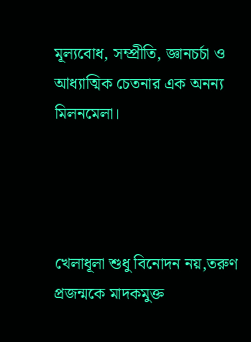মূল্যবোধ, সম্প্রীতি, জ্ঞানচর্চা ও আধ্যাত্মিক চেতনার এক অনন্য মিলনমেলা।




খেলাধূলা শুধু বিনোদন নয়,তরুণ প্রজন্মকে মাদকমুক্ত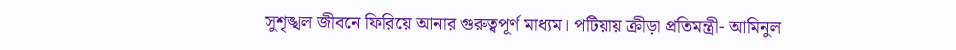সুশৃঙ্খল জীবনে ফিরিয়ে আনার গুরুত্বপূর্ণ মাধ্যম। পটিয়ায় ক্রীড়া প্রতিমন্ত্রী- আমিনুল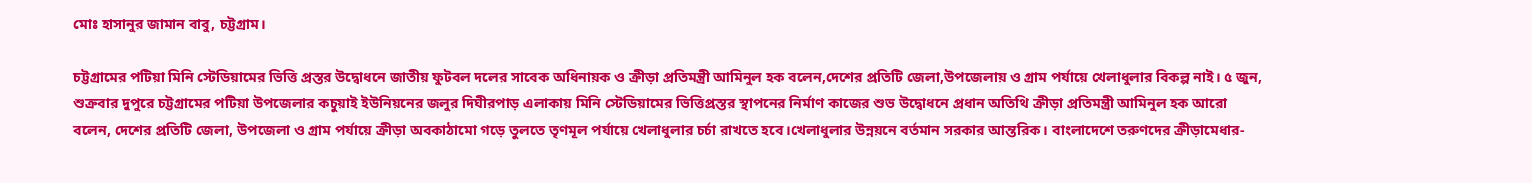মোঃ হাসানুর জামান বাবু, চট্টগ্রাম।

চট্টগ্রামের পটিয়া মিনি স্টেডিয়ামের ভিত্তি প্রস্তর উদ্বোধনে জাতীয় ফুটবল দলের সাবেক অধিনায়ক ও ক্রীড়া প্রতিমন্ত্রী আমিনুল হক বলেন,দেশের প্রতিটি জেলা,উপজেলায় ও গ্রাম পর্যায়ে খেলাধুলার বিকল্প নাই। ৫ জুন, শুক্রবার দুপুরে চট্টগ্রামের পটিয়া উপজেলার কচুয়াই ইউনিয়নের জলুর দিঘীরপাড় এলাকায় মিনি স্টেডিয়ামের ভিত্তিপ্রস্তর স্থাপনের নির্মাণ কাজের শুভ উদ্বোধনে প্রধান অতিথি ক্রীড়া প্রতিমন্ত্রী আমিনুল হক আরো বলেন, দেশের প্রতিটি জেলা, উপজেলা ও গ্রাম পর্যায়ে ক্রীড়া অবকাঠামো গড়ে তুলতে তৃণমূল পর্যায়ে খেলাধুলার চর্চা রাখতে হবে।খেলাধুলার উন্নয়নে বর্তমান সরকার আন্তরিক। বাংলাদেশে তরুণদের ক্রীড়ামেধার-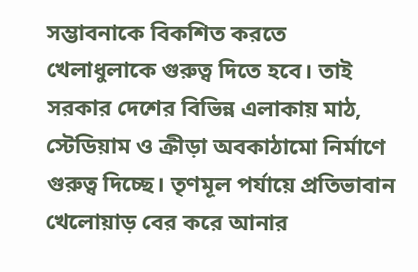সম্ভাবনাকে বিকশিত করতে খেলাধুলাকে গুরুত্ব দিতে হবে। তাই সরকার দেশের বিভিন্ন এলাকায় মাঠ, স্টেডিয়াম ও ক্রীড়া অবকাঠামো নির্মাণে গুরুত্ব দিচ্ছে। তৃণমূল পর্যায়ে প্রতিভাবান খেলোয়াড় বের করে আনার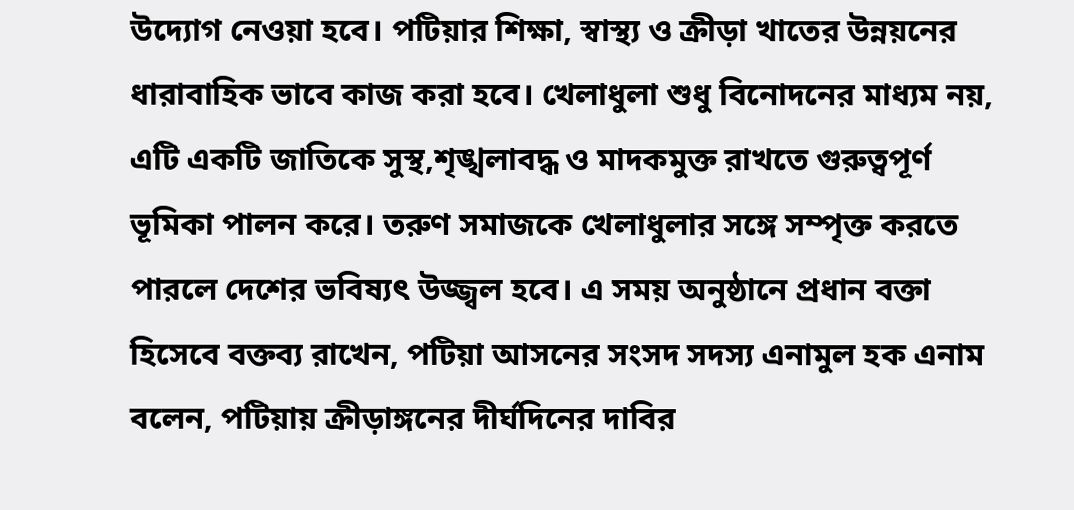উদ্যোগ নেওয়া হবে। পটিয়ার শিক্ষা, স্বাস্থ্য ও ক্রীড়া খাতের উন্নয়নের ধারাবাহিক ভাবে কাজ করা হবে। খেলাধুলা শুধু বিনোদনের মাধ্যম নয়, এটি একটি জাতিকে সুস্থ,শৃঙ্খলাবদ্ধ ও মাদকমুক্ত রাখতে গুরুত্বপূর্ণ ভূমিকা পালন করে। তরুণ সমাজকে খেলাধুলার সঙ্গে সম্পৃক্ত করতে পারলে দেশের ভবিষ্যৎ উজ্জ্বল হবে। এ সময় অনুষ্ঠানে প্রধান বক্তা হিসেবে বক্তব্য রাখেন, পটিয়া আসনের সংসদ সদস্য এনামুল হক এনাম বলেন, পটিয়ায় ক্রীড়াঙ্গনের দীর্ঘদিনের দাবির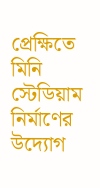প্রেক্ষিতে মিনি স্টেডিয়াম নির্মাণের উদ্যোগ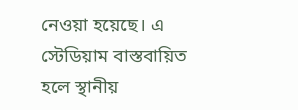নেওয়া হয়েছে। এ স্টেডিয়াম বাস্তবায়িত হলে স্থানীয়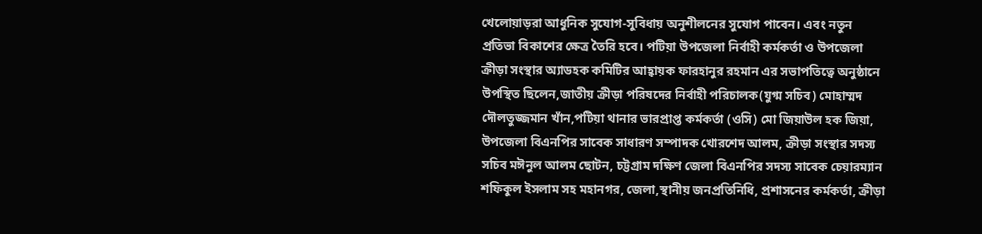খেলোয়াড়রা আধুনিক সুযোগ-সুবিধায় অনুশীলনের সুযোগ পাবেন। এবং নতুন প্রতিভা বিকাশের ক্ষেত্র তৈরি হবে। পটিয়া উপজেলা নির্বাহী কর্মকর্তা ও উপজেলা ক্রীড়া সংস্থার অ্যাডহক কমিটির আহ্বায়ক ফারহানুর রহমান এর সভাপতিত্বে অনুষ্ঠানে উপস্থিত ছিলেন,জাতীয় ক্রীড়া পরিষদের নির্বাহী পরিচালক(যুগ্ম সচিব) মোহাম্মদ দৌলতুজ্জমান খাঁন,পটিয়া থানার ভারপ্রাপ্ত কর্মকর্তা (ওসি) মো জিয়াউল হক জিয়া, উপজেলা বিএনপির সাবেক সাধারণ সম্পাদক খোরশেদ আলম, ক্রীড়া সংস্থার সদস্য সচিব মঈনুল আলম ছোটন, চট্টগ্রাম দক্ষিণ জেলা বিএনপির সদস্য সাবেক চেয়ারম্যান শফিকুল ইসলাম সহ মহানগর, জেলা,স্থানীয় জনপ্রতিনিধি, প্রশাসনের কর্মকর্তা, ক্রীড়া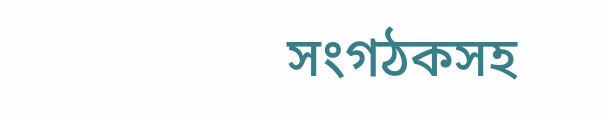সংগঠকসহ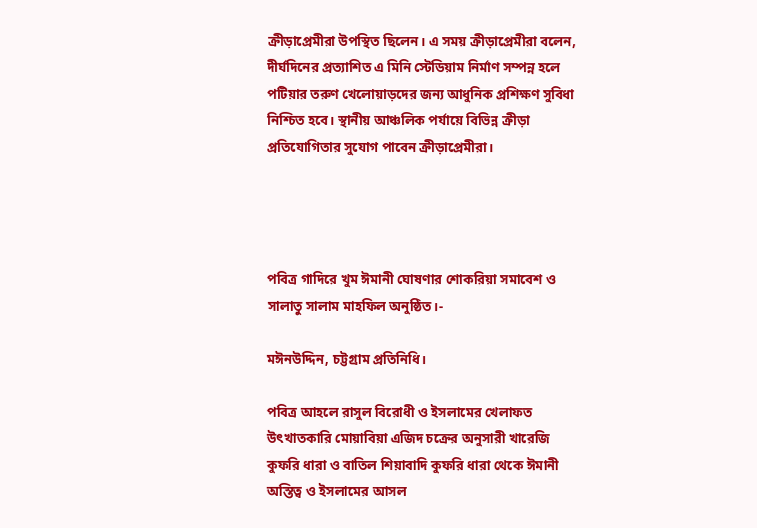ক্রীড়াপ্রেমীরা উপস্থিত ছিলেন। এ সময় ক্রীড়াপ্রেমীরা বলেন, দীর্ঘদিনের প্রত্যাশিত এ মিনি স্টেডিয়াম নির্মাণ সম্পন্ন হলে পটিয়ার তরুণ খেলোয়াড়দের জন্য আধুনিক প্রশিক্ষণ সুবিধা নিশ্চিত হবে। স্থানীয় আঞ্চলিক পর্যায়ে বিভিন্ন ক্রীড়া প্রতিযোগিতার সুযোগ পাবেন ক্রীড়াপ্রেমীরা।




পবিত্র গাদিরে খুম ঈমানী ঘোষণার শোকরিয়া সমাবেশ ও সালাতু সালাম মাহফিল অনুষ্ঠিত।-

মঈনউদ্দিন, চট্টগ্রাম প্রতিনিধি।

পবিত্র আহলে রাসুল বিরোধী ও ইসলামের খেলাফত উৎখাতকারি মোয়াবিয়া এজিদ চক্রের অনুসারী খারেজি কুফরি ধারা ও বাতিল শিয়াবাদি কুফরি ধারা থেকে ঈমানী অস্তিত্ব ও ইসলামের আসল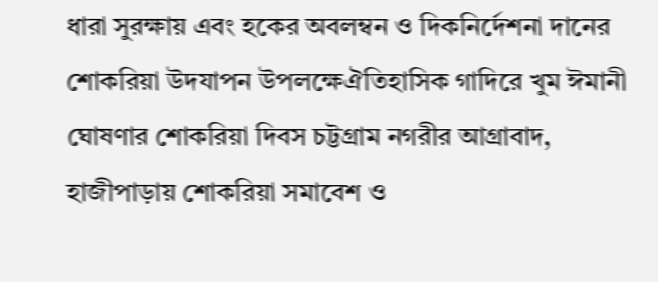ধারা সুরক্ষায় এবং হকের অবলম্বন ও দিকনির্দেশনা দানের শোকরিয়া উদযাপন উপলক্ষেঐতিহাসিক গাদিরে খুম ঈমানী ঘোষণার শোকরিয়া দিবস চট্টগ্রাম নগরীর আগ্রাবাদ, হাজীপাড়ায় শোকরিয়া সমাবেশ ও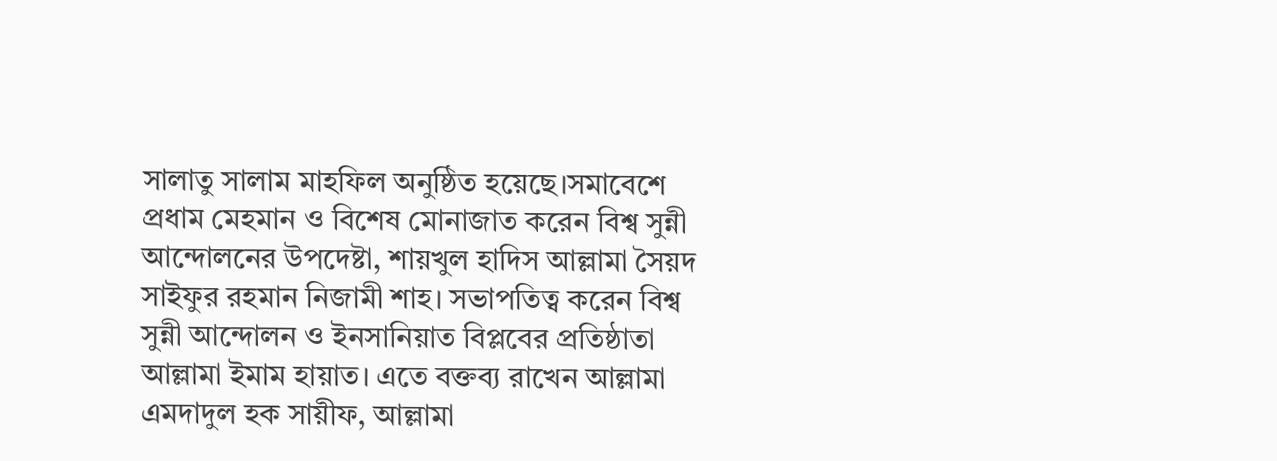সালাতু সালাম মাহফিল অনুষ্ঠিত হয়েছে।সমাবেশে প্রধাম মেহমান ও বিশেষ মোনাজাত করেন বিশ্ব সুন্নী আন্দোলনের উপদেষ্টা, শায়খুল হাদিস আল্লামা সৈয়দ সাইফুর রহমান নিজামী শাহ। সভাপতিত্ব করেন বিশ্ব সুন্নী আন্দোলন ও ইনসানিয়াত বিপ্লবের প্রতিষ্ঠাতা আল্লামা ইমাম হায়াত। এতে বক্তব্য রাখেন আল্লামা এমদাদুল হক সায়ীফ, আল্লামা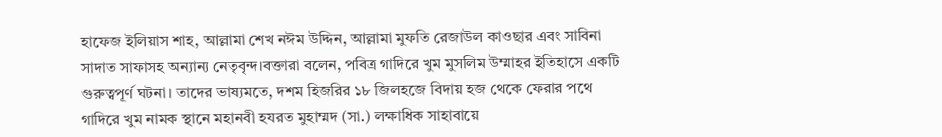হাফেজ ইলিয়াস শাহ, আল্লামা শেখ নঈম উদ্দিন, আল্লামা মুফতি রেজাউল কাওছার এবং সাবিনা সাদাত সাফাসহ অন্যান্য নেতৃবৃন্দ।বক্তারা বলেন, পবিত্র গাদিরে খুম মুসলিম উম্মাহর ইতিহাসে একটি গুরুত্বপূর্ণ ঘটনা। তাদের ভাষ্যমতে, দশম হিজরির ১৮ জিলহজে বিদায় হজ থেকে ফেরার পথে গাদিরে খুম নামক স্থানে মহানবী হযরত মুহাম্মদ (সা.) লক্ষাধিক সাহাবায়ে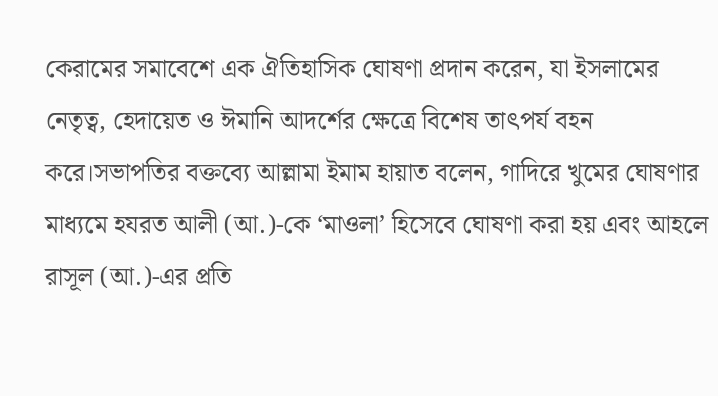কেরামের সমাবেশে এক ঐতিহাসিক ঘোষণা প্রদান করেন, যা ইসলামের নেতৃত্ব, হেদায়েত ও ঈমানি আদর্শের ক্ষেত্রে বিশেষ তাৎপর্য বহন করে।সভাপতির বক্তব্যে আল্লামা ইমাম হায়াত বলেন, গাদিরে খুমের ঘোষণার মাধ্যমে হযরত আলী (আ.)-কে ‘মাওলা’ হিসেবে ঘোষণা করা হয় এবং আহলে রাসূল (আ.)-এর প্রতি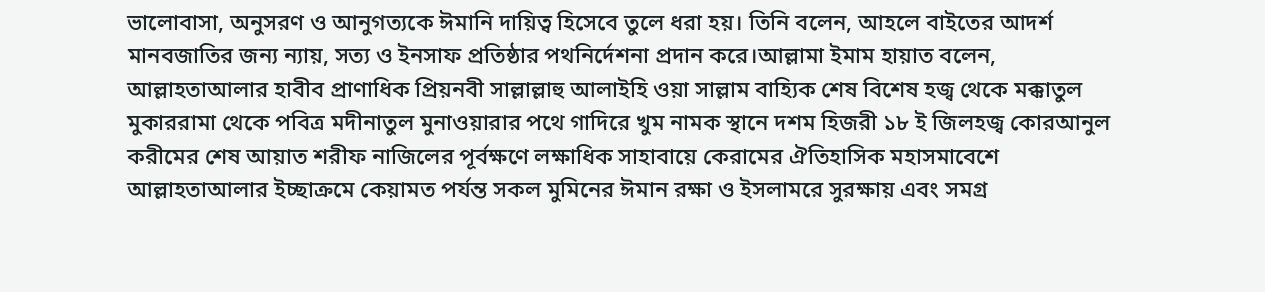ভালোবাসা, অনুসরণ ও আনুগত্যকে ঈমানি দায়িত্ব হিসেবে তুলে ধরা হয়। তিনি বলেন, আহলে বাইতের আদর্শ মানবজাতির জন্য ন্যায়, সত্য ও ইনসাফ প্রতিষ্ঠার পথনির্দেশনা প্রদান করে।আল্লামা ইমাম হায়াত বলেন, আল্লাহতাআলার হাবীব প্রাণাধিক প্রিয়নবী সাল্লাল্লাহু আলাইহি ওয়া সাল্লাম বাহ্যিক শেষ বিশেষ হজ্ব থেকে মক্কাতুল মুকাররামা থেকে পবিত্র মদীনাতুল মুনাওয়ারার পথে গাদিরে খুম নামক স্থানে দশম হিজরী ১৮ ই জিলহজ্ব কোরআনুল করীমের শেষ আয়াত শরীফ নাজিলের পূর্বক্ষণে লক্ষাধিক সাহাবায়ে কেরামের ঐতিহাসিক মহাসমাবেশে আল্লাহতাআলার ইচ্ছাক্রমে কেয়ামত পর্যন্ত সকল মুমিনের ঈমান রক্ষা ও ইসলামরে সুরক্ষায় এবং সমগ্র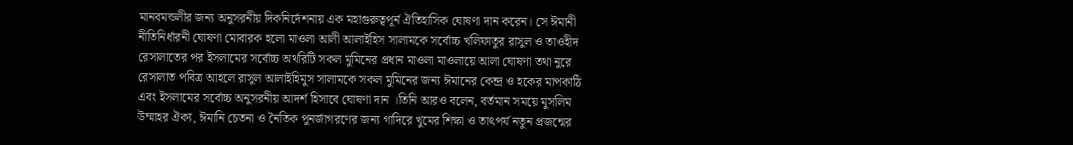মানবমন্ডলীর জন্য অনুসরনীয় দিকনির্দেশনায় এক মহাগুরুত্বপূর্ন ঐতিহাসিক ঘোষণা দান করেন। সে ঈমানী নীতিনির্ধারনী ঘোষণা মোবারক হলো মাওলা আলী আলাইহিস সালামকে সর্বোচ্চ খলিফাতুর রাসুল ও তাওহীদ রেসালাতের পর ইসলামের সর্বোচ্চ অথরিটি সকল মুমিনের প্রধান মাওলা মাওলায়ে আলা ঘোষণা তথা নুরে রেসালাত পবিত্র আহলে রাসুল আলাইহিমুস সালামকে সকল মুমিনের জন্য ঈমানের কেন্দ্র ও হকের মাপকাঠি এবং ইসলামের সর্বোচ্চ অনুসরনীয় আদর্শ হিসাবে ঘোষণা দান ।তিনি আরও বলেন, বর্তমান সময়ে মুসলিম উম্মাহর ঐক্য, ঈমানি চেতনা ও নৈতিক পুনর্জাগরণের জন্য গাদিরে খুমের শিক্ষা ও তাৎপর্য নতুন প্রজন্মের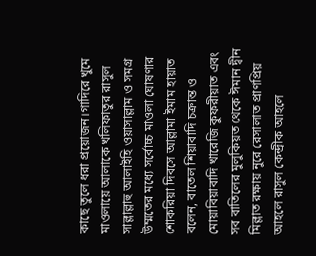কাছে তুলে ধরা প্রয়োজন।গাদিরে খুমে মাওলায়ে আলাকে খলিফাতুর রাসুল সাল্লাল্লাহু আলাইহি ওয়াসাল্লাম ও সমগ্র উম্মতের মধ্যে সর্বোচ্চ মাওলা ঘোষণার শোকরিয়া দিবসে আল্লামা ইমাম হায়াত বলেন, বাতেল শিয়াবাদি চক্রান্ত ও মোয়াবিয়াবাদি খারেজি কুফরীয়াত এবং সব বাতিলের মুলুকিয়ত থেকে ঈমান দ্বীন মিল্লাত রক্ষায় নুরে রেসালাত প্রাণপ্রিয় আহলে রাসুল কেন্দ্রীক আহলে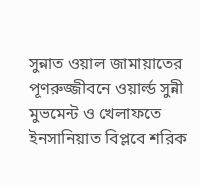সুন্নাত ওয়াল জামায়াতের পূণরুজ্জীবনে ওয়ার্ল্ড সুন্নী মুভমেন্ট ও খেলাফতে ইনসানিয়াত বিপ্লবে শরিক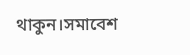থাকুন।সমাবেশ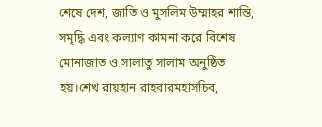শেষে দেশ, জাতি ও মুসলিম উম্মাহর শান্তি, সমৃদ্ধি এবং কল্যাণ কামনা করে বিশেষ মোনাজাত ও সালাতু সালাম অনুষ্ঠিত হয়।শেখ রায়হান রাহবারমহাসচিব,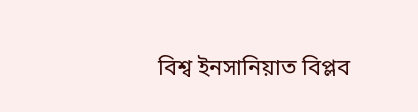বিশ্ব ইনসানিয়াত বিপ্লব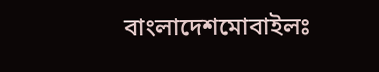বাংলাদেশমোবাইলঃ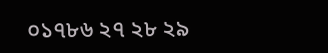০১৭৮৬ ২৭ ২৮ ২৯